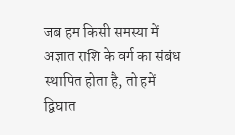जब हम किसी समस्या में अज्ञात राशि के वर्ग का संबंध स्थापित होता है, तो हमें द्विघात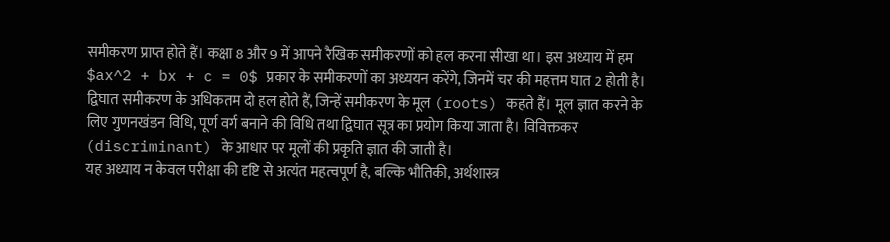समीकरण प्राप्त होते हैं। कक्षा 8 और 9 में आपने रैखिक समीकरणों को हल करना सीखा था। इस अध्याय में हम $ax^2 + bx + c = 0$ प्रकार के समीकरणों का अध्ययन करेंगे, जिनमें चर की महत्तम घात 2 होती है।
द्विघात समीकरण के अधिकतम दो हल होते हैं, जिन्हें समीकरण के मूल (roots) कहते हैं। मूल ज्ञात करने के लिए गुणनखंडन विधि, पूर्ण वर्ग बनाने की विधि तथा द्विघात सूत्र का प्रयोग किया जाता है। विविक्तकर (discriminant) के आधार पर मूलों की प्रकृति ज्ञात की जाती है।
यह अध्याय न केवल परीक्षा की दृष्टि से अत्यंत महत्वपूर्ण है, बल्कि भौतिकी, अर्थशास्त्र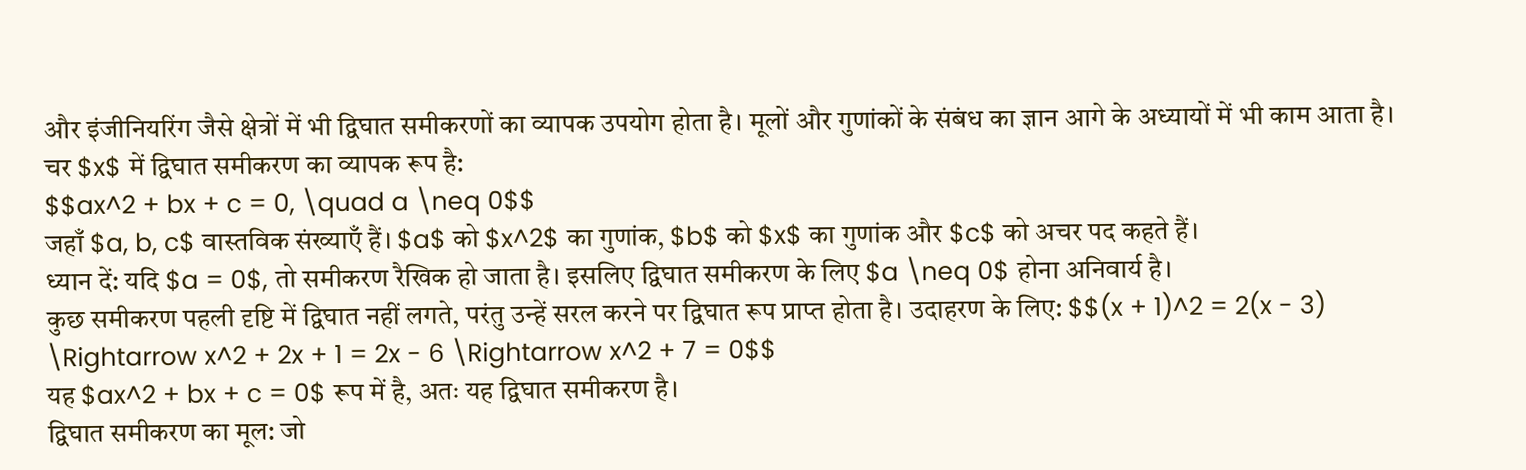और इंजीनियरिंग जैसे क्षेत्रों में भी द्विघात समीकरणों का व्यापक उपयोग होता है। मूलों और गुणांकों के संबंध का ज्ञान आगे के अध्यायों में भी काम आता है।
चर $x$ में द्विघात समीकरण का व्यापक रूप है:
$$ax^2 + bx + c = 0, \quad a \neq 0$$
जहाँ $a, b, c$ वास्तविक संख्याएँ हैं। $a$ को $x^2$ का गुणांक, $b$ को $x$ का गुणांक और $c$ को अचर पद कहते हैं।
ध्यान दें: यदि $a = 0$, तो समीकरण रैखिक हो जाता है। इसलिए द्विघात समीकरण के लिए $a \neq 0$ होना अनिवार्य है।
कुछ समीकरण पहली दृष्टि में द्विघात नहीं लगते, परंतु उन्हें सरल करने पर द्विघात रूप प्राप्त होता है। उदाहरण के लिए: $$(x + 1)^2 = 2(x - 3) \Rightarrow x^2 + 2x + 1 = 2x - 6 \Rightarrow x^2 + 7 = 0$$
यह $ax^2 + bx + c = 0$ रूप में है, अतः यह द्विघात समीकरण है।
द्विघात समीकरण का मूल: जो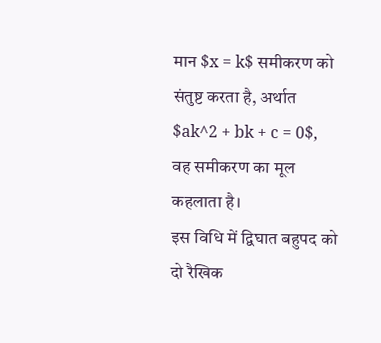मान $x = k$ समीकरण को संतुष्ट करता है, अर्थात $ak^2 + bk + c = 0$, वह समीकरण का मूल कहलाता है।
इस विधि में द्विघात बहुपद को दो रैखिक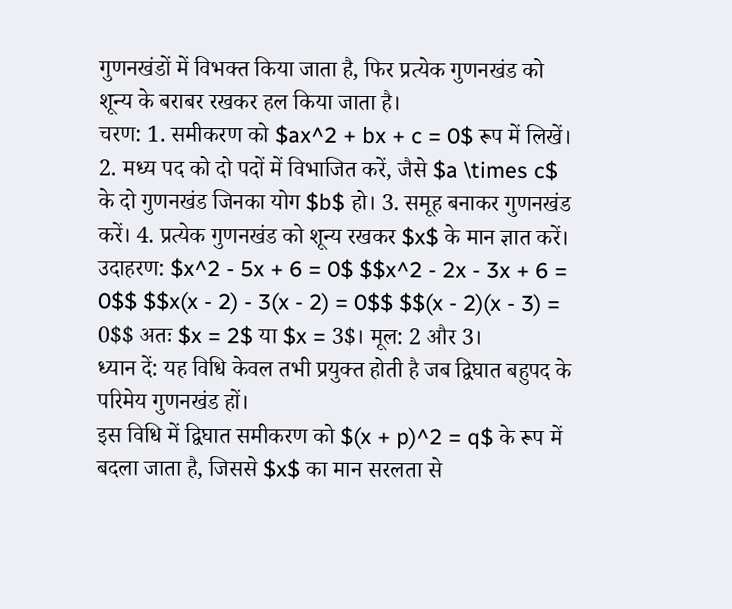गुणनखंडों में विभक्त किया जाता है, फिर प्रत्येक गुणनखंड को शून्य के बराबर रखकर हल किया जाता है।
चरण: 1. समीकरण को $ax^2 + bx + c = 0$ रूप में लिखें। 2. मध्य पद को दो पदों में विभाजित करें, जैसे $a \times c$ के दो गुणनखंड जिनका योग $b$ हो। 3. समूह बनाकर गुणनखंड करें। 4. प्रत्येक गुणनखंड को शून्य रखकर $x$ के मान ज्ञात करें।
उदाहरण: $x^2 - 5x + 6 = 0$ $$x^2 - 2x - 3x + 6 = 0$$ $$x(x - 2) - 3(x - 2) = 0$$ $$(x - 2)(x - 3) = 0$$ अतः $x = 2$ या $x = 3$। मूल: 2 और 3।
ध्यान दें: यह विधि केवल तभी प्रयुक्त होती है जब द्विघात बहुपद के परिमेय गुणनखंड हों।
इस विधि में द्विघात समीकरण को $(x + p)^2 = q$ के रूप में बदला जाता है, जिससे $x$ का मान सरलता से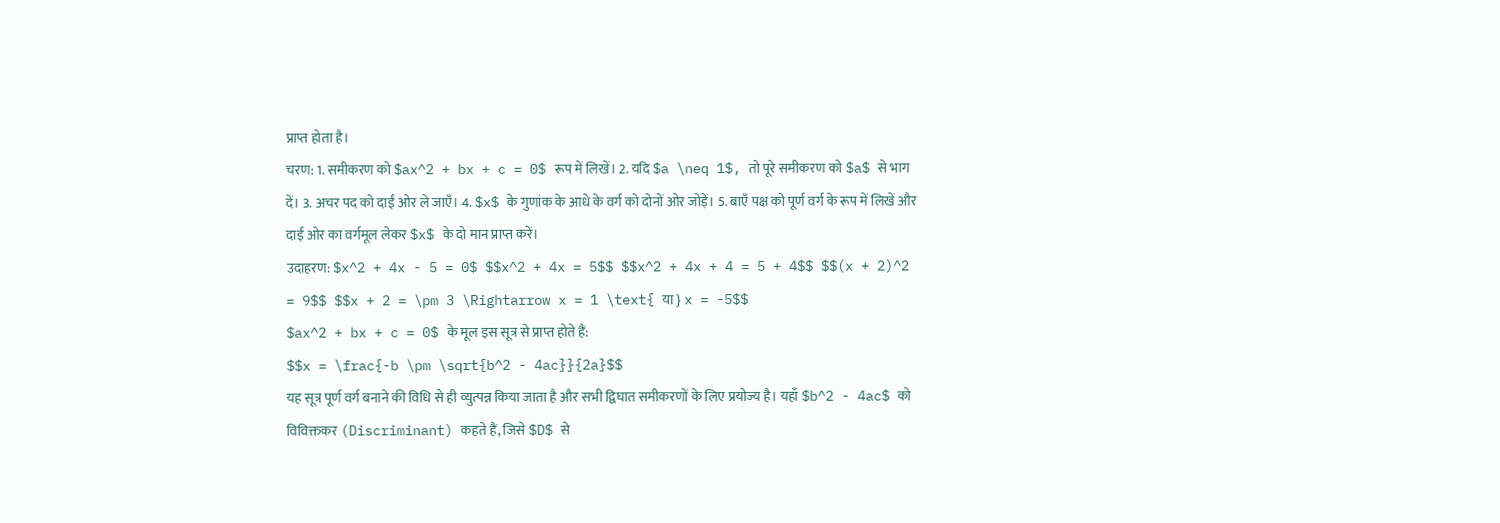प्राप्त होता है।
चरण: 1. समीकरण को $ax^2 + bx + c = 0$ रूप में लिखें। 2. यदि $a \neq 1$, तो पूरे समीकरण को $a$ से भाग दें। 3. अचर पद को दाईं ओर ले जाएँ। 4. $x$ के गुणांक के आधे के वर्ग को दोनों ओर जोड़ें। 5. बाएँ पक्ष को पूर्ण वर्ग के रूप में लिखें और दाईं ओर का वर्गमूल लेकर $x$ के दो मान प्राप्त करें।
उदाहरण: $x^2 + 4x - 5 = 0$ $$x^2 + 4x = 5$$ $$x^2 + 4x + 4 = 5 + 4$$ $$(x + 2)^2 = 9$$ $$x + 2 = \pm 3 \Rightarrow x = 1 \text{ या } x = -5$$
$ax^2 + bx + c = 0$ के मूल इस सूत्र से प्राप्त होते हैं:
$$x = \frac{-b \pm \sqrt{b^2 - 4ac}}{2a}$$
यह सूत्र पूर्ण वर्ग बनाने की विधि से ही व्युत्पन्न किया जाता है और सभी द्विघात समीकरणों के लिए प्रयोज्य है। यहाँ $b^2 - 4ac$ को विविक्तकर (Discriminant) कहते हैं, जिसे $D$ से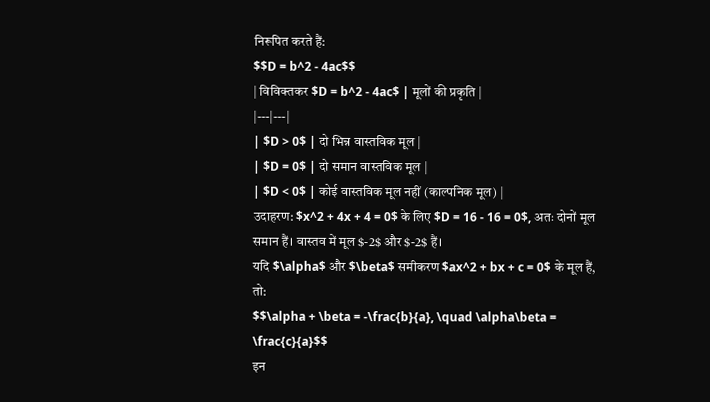निरूपित करते हैं:
$$D = b^2 - 4ac$$
| विविक्तकर $D = b^2 - 4ac$ | मूलों की प्रकृति |
|---|---|
| $D > 0$ | दो भिन्न वास्तविक मूल |
| $D = 0$ | दो समान वास्तविक मूल |
| $D < 0$ | कोई वास्तविक मूल नहीं (काल्पनिक मूल) |
उदाहरण: $x^2 + 4x + 4 = 0$ के लिए $D = 16 - 16 = 0$, अतः दोनों मूल समान हैं। वास्तव में मूल $-2$ और $-2$ हैं।
यदि $\alpha$ और $\beta$ समीकरण $ax^2 + bx + c = 0$ के मूल हैं, तो:
$$\alpha + \beta = -\frac{b}{a}, \quad \alpha\beta = \frac{c}{a}$$
इन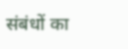संबंधों का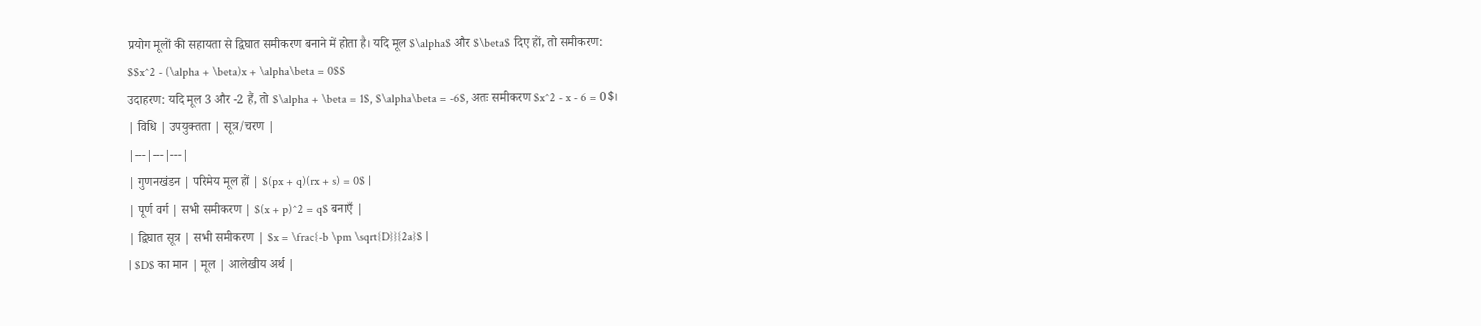प्रयोग मूलों की सहायता से द्विघात समीकरण बनाने में होता है। यदि मूल $\alpha$ और $\beta$ दिए हों, तो समीकरण:
$$x^2 - (\alpha + \beta)x + \alpha\beta = 0$$
उदाहरण: यदि मूल 3 और -2 हैं, तो $\alpha + \beta = 1$, $\alpha\beta = -6$, अतः समीकरण $x^2 - x - 6 = 0$।
| विधि | उपयुक्तता | सूत्र/चरण |
|---|---|---|
| गुणनखंडन | परिमेय मूल हों | $(px + q)(rx + s) = 0$ |
| पूर्ण वर्ग | सभी समीकरण | $(x + p)^2 = q$ बनाएँ |
| द्विघात सूत्र | सभी समीकरण | $x = \frac{-b \pm \sqrt{D}}{2a}$ |
| $D$ का मान | मूल | आलेखीय अर्थ |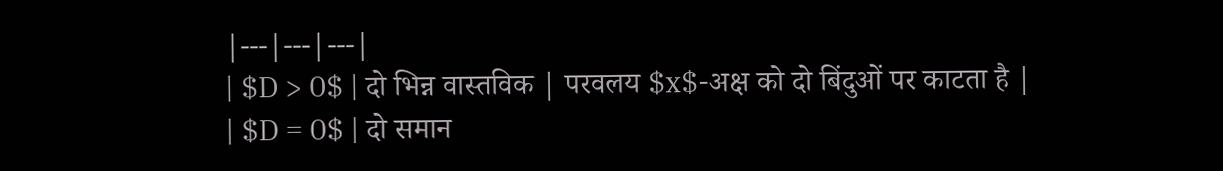|---|---|---|
| $D > 0$ | दो भिन्न वास्तविक | परवलय $x$-अक्ष को दो बिंदुओं पर काटता है |
| $D = 0$ | दो समान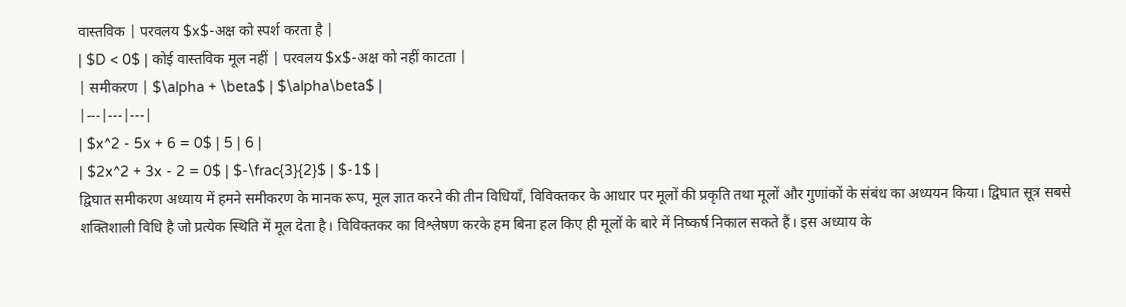वास्तविक | परवलय $x$-अक्ष को स्पर्श करता है |
| $D < 0$ | कोई वास्तविक मूल नहीं | परवलय $x$-अक्ष को नहीं काटता |
| समीकरण | $\alpha + \beta$ | $\alpha\beta$ |
|---|---|---|
| $x^2 - 5x + 6 = 0$ | 5 | 6 |
| $2x^2 + 3x - 2 = 0$ | $-\frac{3}{2}$ | $-1$ |
द्विघात समीकरण अध्याय में हमने समीकरण के मानक रूप, मूल ज्ञात करने की तीन विधियाँ, विविक्तकर के आधार पर मूलों की प्रकृति तथा मूलों और गुणांकों के संबंध का अध्ययन किया। द्विघात सूत्र सबसे शक्तिशाली विधि है जो प्रत्येक स्थिति में मूल देता है। विविक्तकर का विश्लेषण करके हम बिना हल किए ही मूलों के बारे में निष्कर्ष निकाल सकते हैं। इस अध्याय के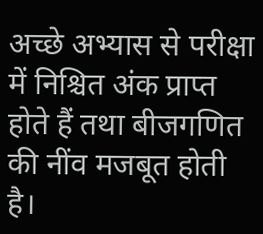अच्छे अभ्यास से परीक्षा में निश्चित अंक प्राप्त होते हैं तथा बीजगणित की नींव मजबूत होती है।